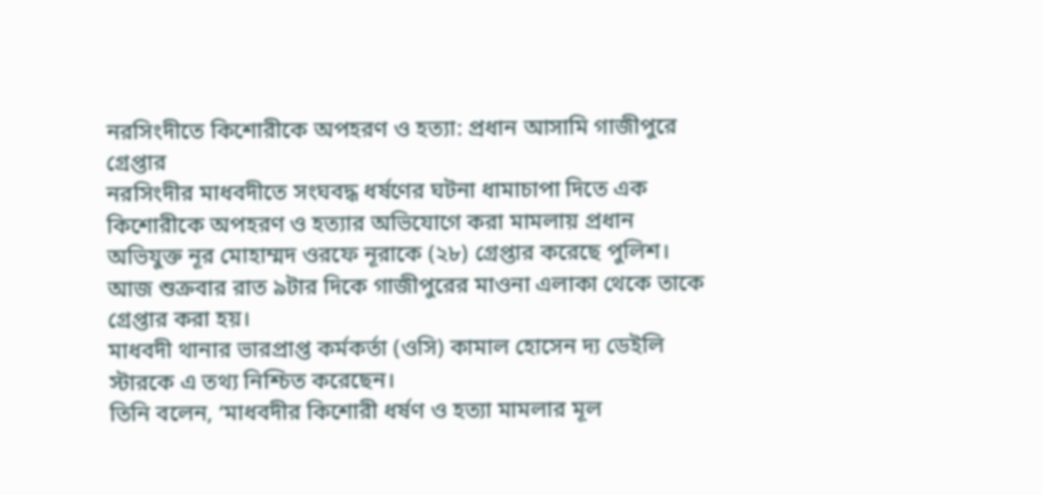নরসিংদীতে কিশোরীকে অপহরণ ও হত্যা: প্রধান আসামি গাজীপুরে গ্রেপ্তার
নরসিংদীর মাধবদীতে সংঘবদ্ধ ধর্ষণের ঘটনা ধামাচাপা দিতে এক কিশোরীকে অপহরণ ও হত্যার অভিযোগে করা মামলায় প্রধান অভিযুক্ত নূর মোহাম্মদ ওরফে নূরাকে (২৮) গ্রেপ্তার করেছে পুলিশ।
আজ শুক্রবার রাত ৯টার দিকে গাজীপুরের মাওনা এলাকা থেকে তাকে গ্রেপ্তার করা হয়।
মাধবদী থানার ভারপ্রাপ্ত কর্মকর্তা (ওসি) কামাল হোসেন দ্য ডেইলি স্টারকে এ তথ্য নিশ্চিত করেছেন।
তিনি বলেন, ‘মাধবদীর কিশোরী ধর্ষণ ও হত্যা মামলার মূল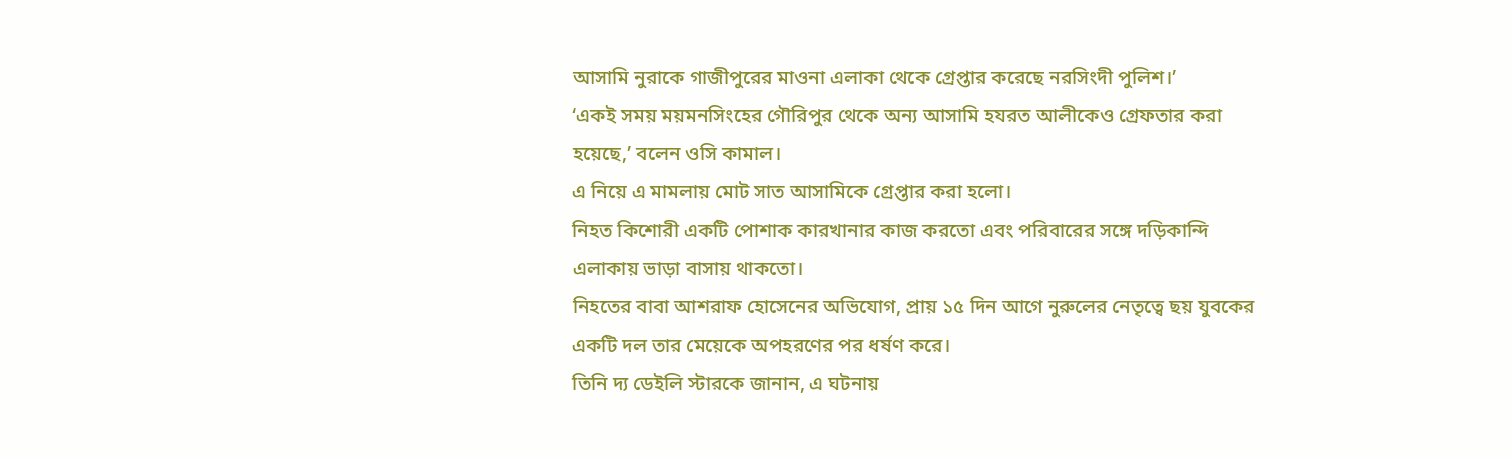আসামি নুরাকে গাজীপুরের মাওনা এলাকা থেকে গ্রেপ্তার করেছে নরসিংদী পুলিশ।’
‘একই সময় ময়মনসিংহের গৌরিপুর থেকে অন্য আসামি হযরত আলীকেও গ্রেফতার করা হয়েছে,’ বলেন ওসি কামাল।
এ নিয়ে এ মামলায় মোট সাত আসামিকে গ্রেপ্তার করা হলো।
নিহত কিশোরী একটি পোশাক কারখানার কাজ করতো এবং পরিবারের সঙ্গে দড়িকান্দি এলাকায় ভাড়া বাসায় থাকতো।
নিহতের বাবা আশরাফ হোসেনের অভিযোগ, প্রায় ১৫ দিন আগে নুরুলের নেতৃত্বে ছয় যুবকের একটি দল তার মেয়েকে অপহরণের পর ধর্ষণ করে।
তিনি দ্য ডেইলি স্টারকে জানান, এ ঘটনায়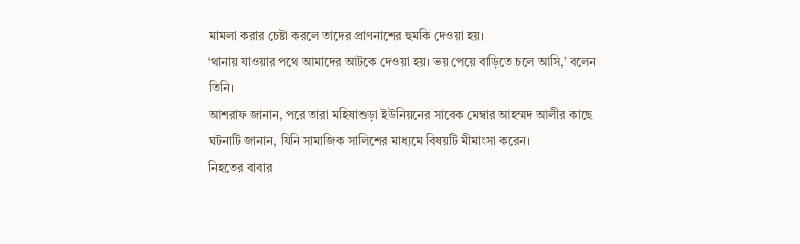মামলা করার চেষ্টা করলে তাদের প্রাণনাশের হুমকি দেওয়া হয়।
‘থানায় যাওয়ার পথে আমাদের আটকে দেওয়া হয়। ভয় পেয়ে বাড়িতে চলে আসি,’ বলেন তিনি।
আশরাফ জানান, পরে তারা মহিষাশুড়া ইউনিয়নের সাবেক মেম্বার আহম্মদ আলীর কাছে ঘটনাটি জানান, যিনি সামাজিক সালিশের মাধ্যমে বিষয়টি মীমাংসা করেন।
নিহতের বাবার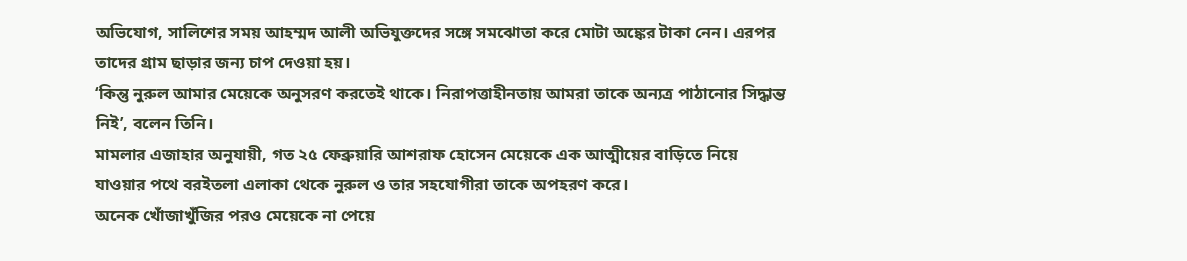অভিযোগ, সালিশের সময় আহম্মদ আলী অভিযুক্তদের সঙ্গে সমঝোতা করে মোটা অঙ্কের টাকা নেন। এরপর তাদের গ্রাম ছাড়ার জন্য চাপ দেওয়া হয়।
‘কিন্তু নুরুল আমার মেয়েকে অনুসরণ করতেই থাকে। নিরাপত্তাহীনতায় আমরা তাকে অন্যত্র পাঠানোর সিদ্ধান্ত নিই’, বলেন তিনি।
মামলার এজাহার অনুযায়ী, গত ২৫ ফেব্রুয়ারি আশরাফ হোসেন মেয়েকে এক আত্মীয়ের বাড়িতে নিয়ে যাওয়ার পথে বরইতলা এলাকা থেকে নুরুল ও তার সহযোগীরা তাকে অপহরণ করে।
অনেক খোঁজাখুঁজির পরও মেয়েকে না পেয়ে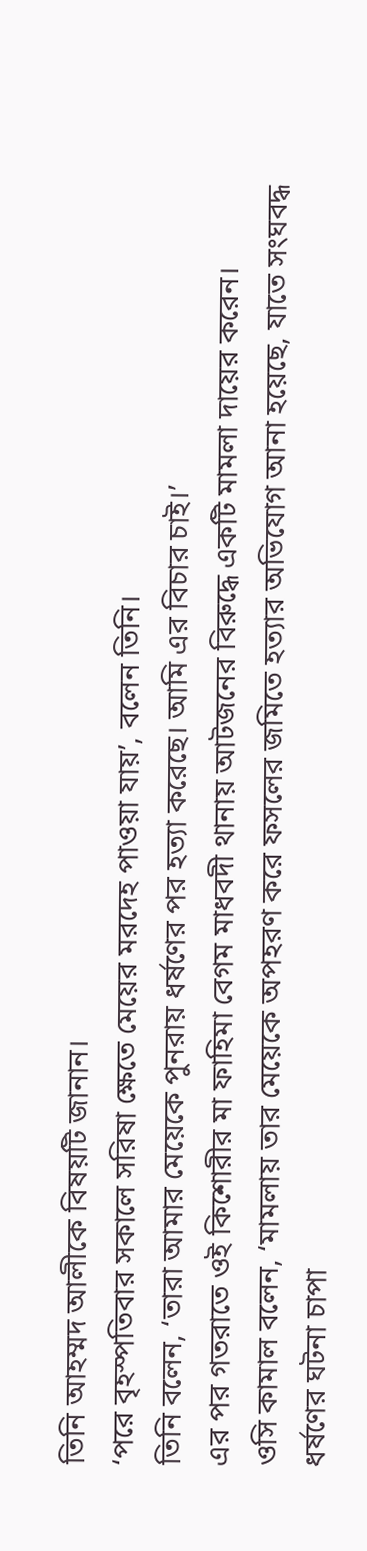তিনি আহম্মদ আলীকে বিষয়টি জানান।
‘পরে বৃহস্পতিবার সকালে সরিষা ক্ষেতে মেয়ের মরদেহ পাওয়া যায়’, বলেন তিনি।
তিনি বলেন, ‘তারা আমার মেয়েকে পুনরায় ধর্ষণের পর হত্যা করেছে। আমি এর বিচার চাই।’
এর পর গতরাতে ওই কিশোরীর মা ফাহিমা বেগম মাধবদী থানায় আটজনের বিরুদ্ধে একটি মামলা দায়ের করেন।
ওসি কামাল বলেন, ‘মামলায় তার মেয়েকে অপহরণ করে ফসলের জমিতে হত্যার অভিযোগ আনা হয়েছে, যাতে সংঘবদ্ধ ধর্ষণের ঘটনা চাপা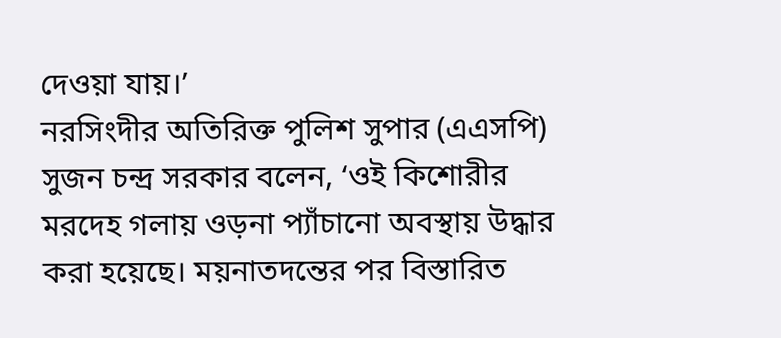দেওয়া যায়।’
নরসিংদীর অতিরিক্ত পুলিশ সুপার (এএসপি) সুজন চন্দ্র সরকার বলেন, ‘ওই কিশোরীর মরদেহ গলায় ওড়না প্যাঁচানো অবস্থায় উদ্ধার করা হয়েছে। ময়নাতদন্তের পর বিস্তারিত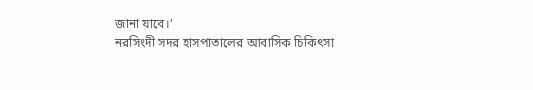জানা যাবে।’
নরসিংদী সদর হাসপাতালের আবাসিক চিকিৎসা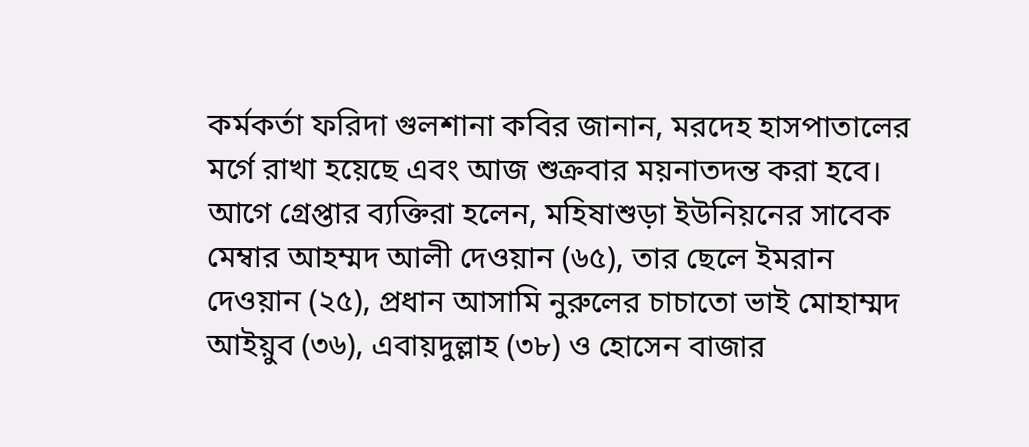কর্মকর্তা ফরিদা গুলশানা কবির জানান, মরদেহ হাসপাতালের মর্গে রাখা হয়েছে এবং আজ শুক্রবার ময়নাতদন্ত করা হবে।
আগে গ্রেপ্তার ব্যক্তিরা হলেন, মহিষাশুড়া ইউনিয়নের সাবেক মেম্বার আহম্মদ আলী দেওয়ান (৬৫), তার ছেলে ইমরান দেওয়ান (২৫), প্রধান আসামি নুরুলের চাচাতো ভাই মোহাম্মদ আইয়ুব (৩৬), এবায়দুল্লাহ (৩৮) ও হোসেন বাজার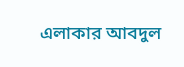এলাকার আবদুল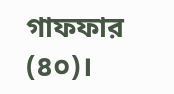গাফফার (৪০)।